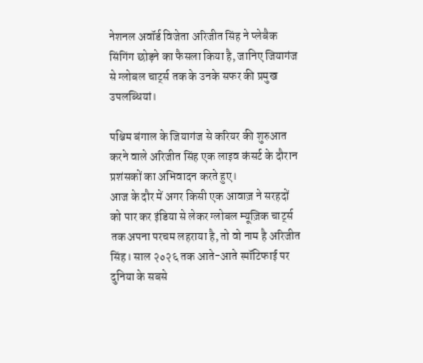नेशनल अवॉर्ड विजेता अरिजीत सिंह ने प्लेबैक सिंगिंग छोड़ने का फैसला किया है, जानिए जियागंज से ग्लोबल चार्ट्स तक के उनके सफर की प्रमुख उपलब्धियां।

पश्चिम बंगाल के जियागंज से करियर की शुरुआत करने वाले अरिजीत सिंह एक लाइव कंसर्ट के दौरान प्रशंसकों का अभिवादन करते हुए।
आज के दौर में अगर किसी एक आवाज़ ने सरहदों को पार कर इंडिया से लेकर ग्लोबल म्यूज़िक चार्ट्स तक अपना परचम लहराया है, तो वो नाम है अरिजीत सिंह। साल २०२६ तक आते-आते स्पॉटिफाई पर दुनिया के सबसे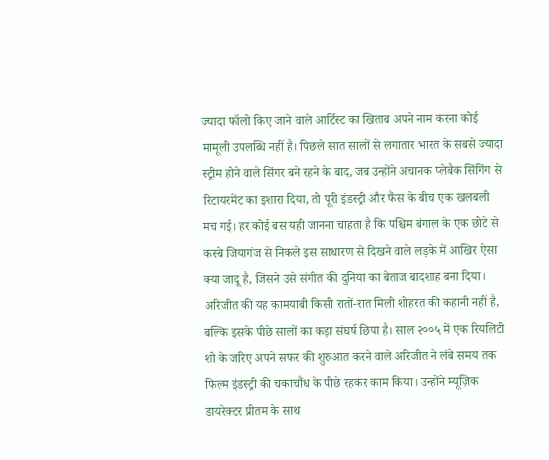ज्यादा फॉलो किए जाने वाले आर्टिस्ट का खिताब अपने नाम करना कोई मामूली उपलब्धि नहीं है। पिछले सात सालों से लगातार भारत के सबसे ज्यादा स्ट्रीम होने वाले सिंगर बने रहने के बाद, जब उन्होंने अचानक प्लेबैक सिंगिंग से रिटायरमेंट का इशारा दिया, तो पूरी इंडस्ट्री और फैंस के बीच एक खलबली मच गई। हर कोई बस यही जानना चाहता है कि पश्चिम बंगाल के एक छोटे से कस्बे जियागंज से निकले इस साधारण से दिखने वाले लड़के में आखिर ऐसा क्या जादू है, जिसने उसे संगीत की दुनिया का बेताज बादशाह बना दिया।
अरिजीत की यह कामयाबी किसी रातों-रात मिली शोहरत की कहानी नहीं है, बल्कि इसके पीछे सालों का कड़ा संघर्ष छिपा है। साल २००५ में एक रियलिटी शो के जरिए अपने सफर की शुरुआत करने वाले अरिजीत ने लंबे समय तक फिल्म इंडस्ट्री की चकाचौंध के पीछे रहकर काम किया। उन्होंने म्यूज़िक डायरेक्टर प्रीतम के साथ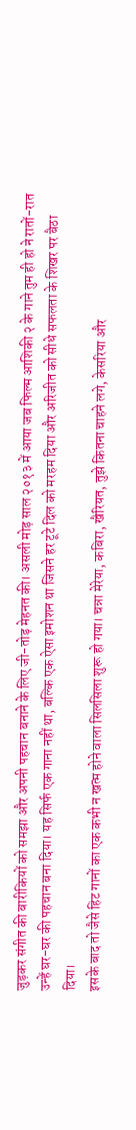जुड़कर संगीत की बारीकियों को समझा और अपनी पहचान बनाने के लिए जी-तोड़ मेहनत की। असली मोड़ साल २०१३ में आया जब फिल्म आशिकी २ के गाने तुम ही हो ने रातों-रात उन्हें घर-घर की पहचान बना दिया। यह सिर्फ एक गाना नहीं था, बल्कि एक ऐसा इमोशन था जिसने हर टूटे दिल को मरहम दिया और अरिजीत को सीधे सफलता के शिखर पर बैठा दिया।
इसके बाद तो जैसे हिट गानों का एक कभी न खत्म होने वाला सिलसिला शुरू हो गया। चन्ना मेरेया, कबिरा, खैरियत, तुझे कितना चाहने लगे, केसरिया और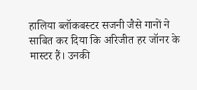हालिया ब्लॉकबस्टर सजनी जैसे गानों ने साबित कर दिया कि अरिजीत हर जॉनर के मास्टर हैं। उनकी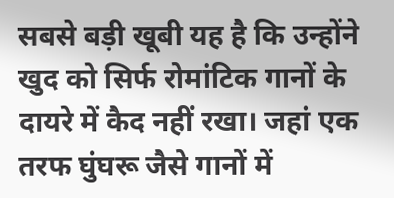सबसे बड़ी खूबी यह है कि उन्होंने खुद को सिर्फ रोमांटिक गानों के दायरे में कैद नहीं रखा। जहां एक तरफ घुंघरू जैसे गानों में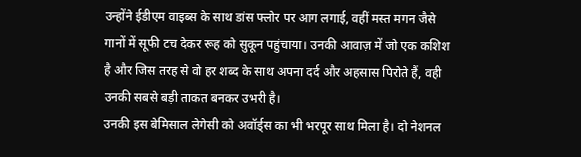उन्होंने ईडीएम वाइब्स के साथ डांस फ्लोर पर आग लगाई, वहीं मस्त मगन जैसे गानों में सूफी टच देकर रूह को सुकून पहुंचाया। उनकी आवाज़ में जो एक कशिश है और जिस तरह से वो हर शब्द के साथ अपना दर्द और अहसास पिरोते हैं, वही उनकी सबसे बड़ी ताकत बनकर उभरी है।
उनकी इस बेमिसाल लेगेसी को अवॉर्ड्स का भी भरपूर साथ मिला है। दो नेशनल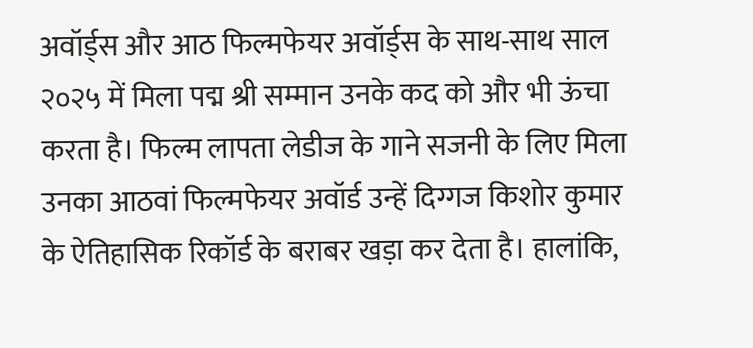अवॉर्ड्स और आठ फिल्मफेयर अवॉर्ड्स के साथ-साथ साल २०२५ में मिला पद्म श्री सम्मान उनके कद को और भी ऊंचा करता है। फिल्म लापता लेडीज के गाने सजनी के लिए मिला उनका आठवां फिल्मफेयर अवॉर्ड उन्हें दिग्गज किशोर कुमार के ऐतिहासिक रिकॉर्ड के बराबर खड़ा कर देता है। हालांकि,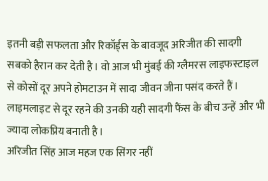इतनी बड़ी सफलता और रिकॉर्ड्स के बावजूद अरिजीत की सादगी सबको हैरान कर देती है। वो आज भी मुंबई की ग्लैमरस लाइफस्टाइल से कोसों दूर अपने होमटाउन में सादा जीवन जीना पसंद करते हैं। लाइमलाइट से दूर रहने की उनकी यही सादगी फैंस के बीच उन्हें और भी ज्यादा लोकप्रिय बनाती है।
अरिजीत सिंह आज महज एक सिंगर नहीं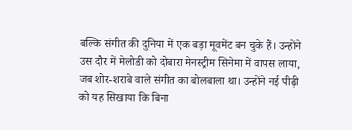बल्कि संगीत की दुनिया में एक बड़ा मूवमेंट बन चुके हैं। उन्होंने उस दौर में मेलोडी को दोबारा मेनस्ट्रीम सिनेमा में वापस लाया, जब शोर-शराबे वाले संगीत का बोलबाला था। उन्होंने नई पीढ़ी को यह सिखाया कि बिना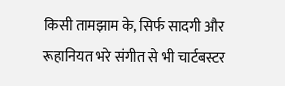किसी तामझाम के, सिर्फ सादगी और रूहानियत भरे संगीत से भी चार्टबस्टर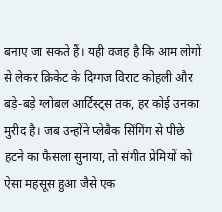बनाए जा सकते हैं। यही वजह है कि आम लोगों से लेकर क्रिकेट के दिग्गज विराट कोहली और बड़े-बड़े ग्लोबल आर्टिस्ट्स तक, हर कोई उनका मुरीद है। जब उन्होंने प्लेबैक सिंगिंग से पीछे हटने का फैसला सुनाया, तो संगीत प्रेमियों को ऐसा महसूस हुआ जैसे एक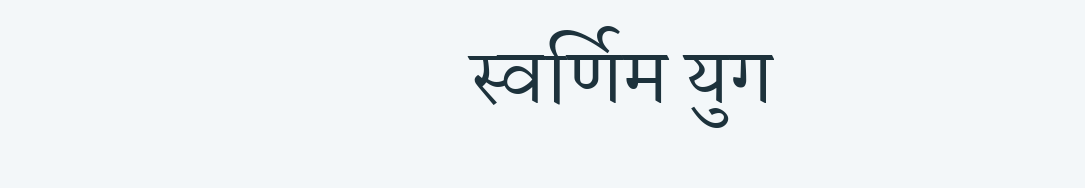स्वर्णिम युग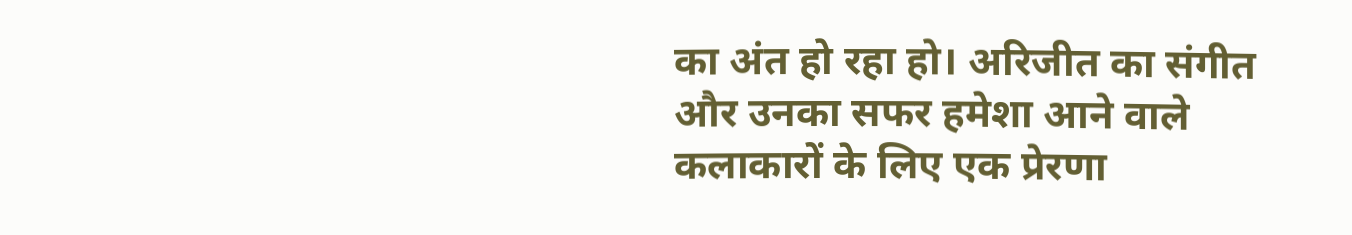का अंत हो रहा हो। अरिजीत का संगीत और उनका सफर हमेशा आने वाले कलाकारों के लिए एक प्रेरणा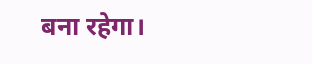बना रहेगा।